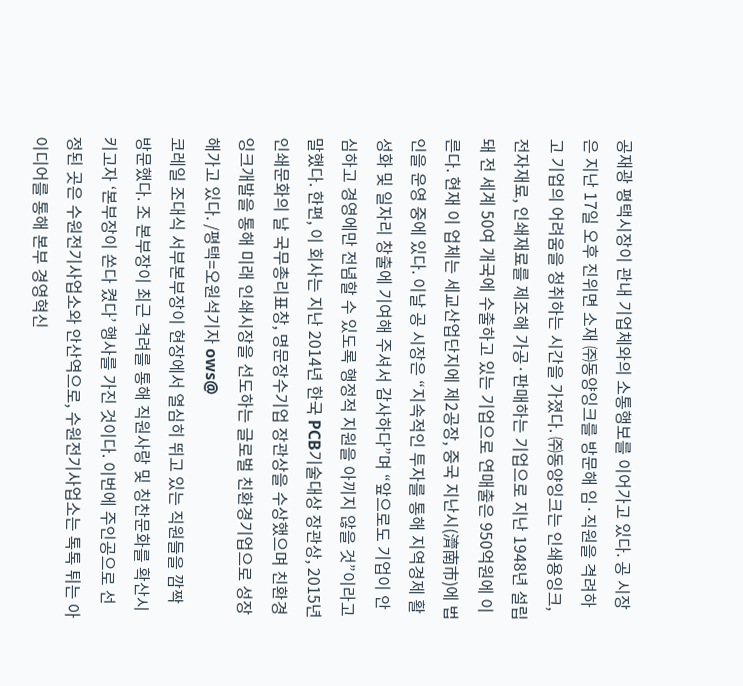공재광 평택시장이 관내 기업체와의 소통행보를 이어가고 있다. 공 시장은 지난 17일 오후 진위면 소재 ㈜동양잉크를 방문해 임·직원을 격려하고 기업의 어려움을 청취하는 시간을 가졌다. ㈜동양잉크는 인쇄용잉크, 전자재료, 인쇄재료를 제조해 가공·판매하는 기업으로 지난 1948년 설립돼 전 세계 50여 개국에 수출하고 있는 기업으로 연매출은 950억원에 이른다. 현재 이 업체는 세교산업단지에 제2공장, 중국 지난시(濟南市)에 법인을 운영 중에 있다. 이날 공 시장은 “지속적인 투자를 통해 지역경제 활성화 및 일자리 창출에 기여해 주셔서 감사하다”며 “앞으로도 기업이 안심하고 경영에만 전념할 수 있도록 행정적 지원을 아끼지 않을 것”이라고 말했다. 한편, 이 회사는 지난 2014년 한국 PCB기술대상 장관상, 2015년 인쇄문화의 날 국무총리표창, 명문장수기업 장관상을 수상했으며 친환경잉크개발을 통해 미래 인쇄시장을 선도하는 글로벌 친환경기업으로 성장해가고 있다. /평택=오원석기자 ows@
코레일 조대식 서부본부장이 현장에서 열심히 뛰고 있는 직원들을 깜짝 방문했다. 조 본부장이 최근 격려를 통해 직원사랑 및 칭찬문화를 확산시키고자 ‘본부장이 쏜다 켰다’ 행사를 가진 것이다. 이번에 주인공으로 선정된 곳은 수원전기사업소와 안산역으로, 수원전기사업소는 톡톡 튀는 아이디어를 통해 본부 경영혁신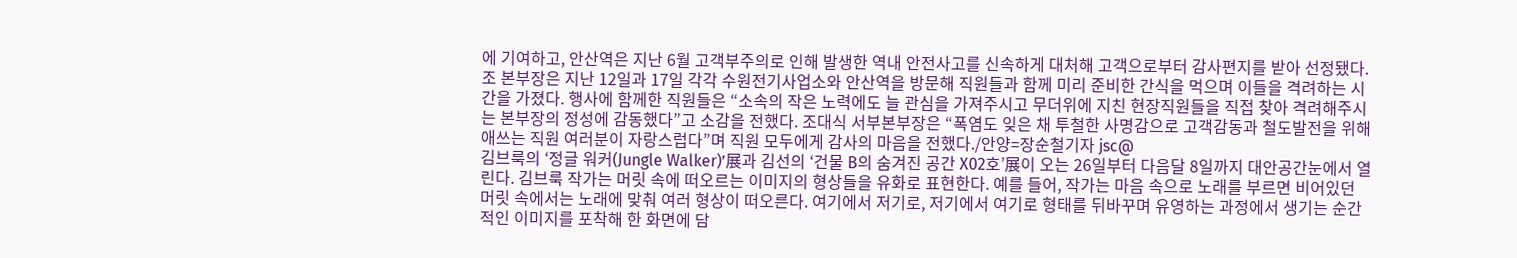에 기여하고, 안산역은 지난 6월 고객부주의로 인해 발생한 역내 안전사고를 신속하게 대처해 고객으로부터 감사편지를 받아 선정됐다. 조 본부장은 지난 12일과 17일 각각 수원전기사업소와 안산역을 방문해 직원들과 함께 미리 준비한 간식을 먹으며 이들을 격려하는 시간을 가졌다. 행사에 함께한 직원들은 “소속의 작은 노력에도 늘 관심을 가져주시고 무더위에 지친 현장직원들을 직접 찾아 격려해주시는 본부장의 정성에 감동했다”고 소감을 전했다. 조대식 서부본부장은 “폭염도 잊은 채 투철한 사명감으로 고객감동과 철도발전을 위해 애쓰는 직원 여러분이 자랑스럽다”며 직원 모두에게 감사의 마음을 전했다./안양=장순철기자 jsc@
김브룩의 ‘정글 워커(Jungle Walker)’展과 김선의 ‘건물 B의 숨겨진 공간 X02호’展이 오는 26일부터 다음달 8일까지 대안공간눈에서 열린다. 김브룩 작가는 머릿 속에 떠오르는 이미지의 형상들을 유화로 표현한다. 예를 들어, 작가는 마음 속으로 노래를 부르면 비어있던 머릿 속에서는 노래에 맞춰 여러 형상이 떠오른다. 여기에서 저기로, 저기에서 여기로 형태를 뒤바꾸며 유영하는 과정에서 생기는 순간적인 이미지를 포착해 한 화면에 담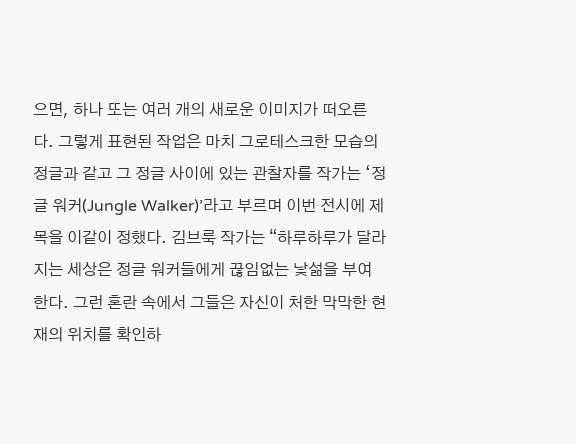으면, 하나 또는 여러 개의 새로운 이미지가 떠오른다. 그렇게 표현된 작업은 마치 그로테스크한 모습의 정글과 같고 그 정글 사이에 있는 관찰자를 작가는 ‘정글 워커(Jungle Walker)’라고 부르며 이번 전시에 제목을 이같이 정했다. 김브룩 작가는 “하루하루가 달라지는 세상은 정글 워커들에게 끊임없는 낯섦을 부여한다. 그런 혼란 속에서 그들은 자신이 처한 막막한 현재의 위치를 확인하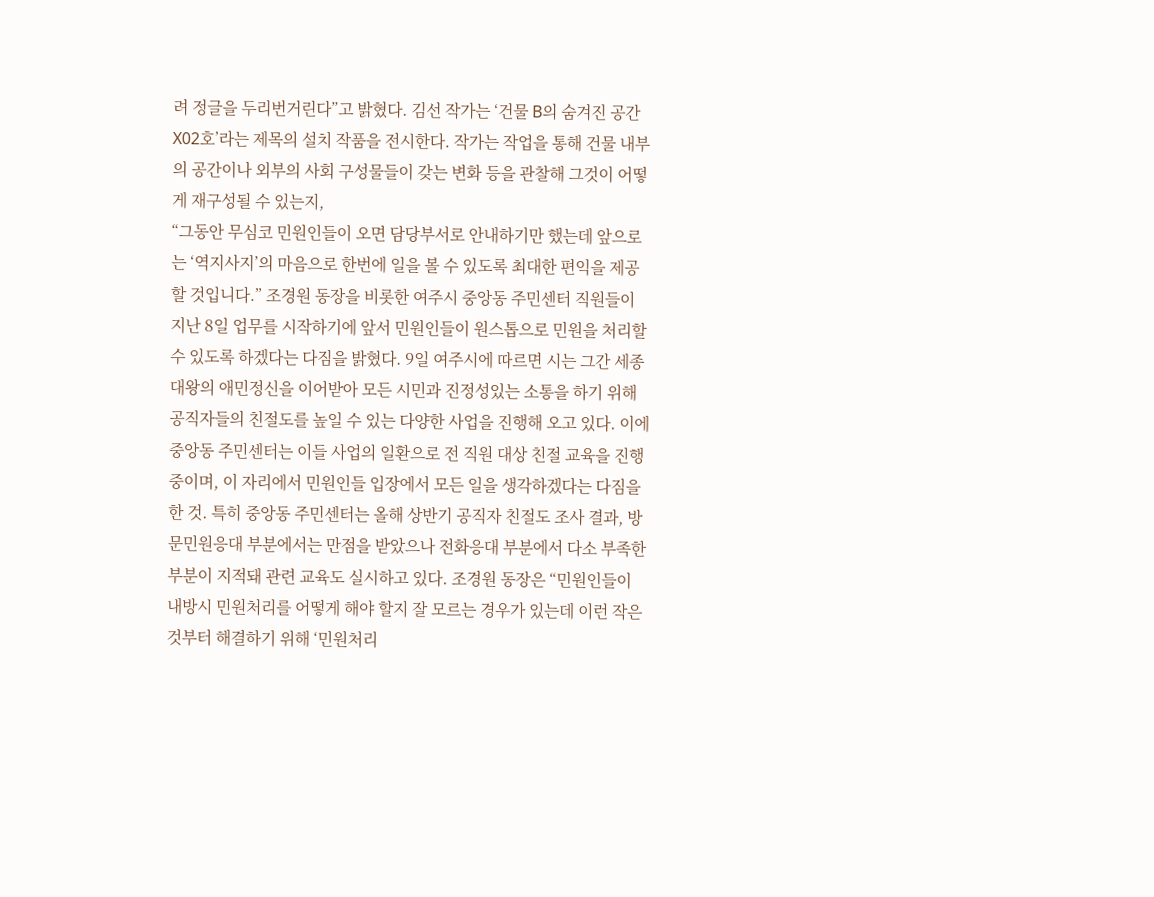려 정글을 두리번거린다”고 밝혔다. 김선 작가는 ‘건물 B의 숨겨진 공간 X02호’라는 제목의 설치 작품을 전시한다. 작가는 작업을 통해 건물 내부의 공간이나 외부의 사회 구성물들이 갖는 변화 등을 관찰해 그것이 어떻게 재구성될 수 있는지,
“그동안 무심코 민원인들이 오면 담당부서로 안내하기만 했는데 앞으로는 ‘역지사지’의 마음으로 한번에 일을 볼 수 있도록 최대한 편익을 제공할 것입니다.” 조경원 동장을 비롯한 여주시 중앙동 주민센터 직원들이 지난 8일 업무를 시작하기에 앞서 민원인들이 원스톱으로 민원을 처리할 수 있도록 하겠다는 다짐을 밝혔다. 9일 여주시에 따르면 시는 그간 세종대왕의 애민정신을 이어받아 모든 시민과 진정성있는 소통을 하기 위해 공직자들의 친절도를 높일 수 있는 다양한 사업을 진행해 오고 있다. 이에 중앙동 주민센터는 이들 사업의 일환으로 전 직원 대상 친절 교육을 진행중이며, 이 자리에서 민원인들 입장에서 모든 일을 생각하겠다는 다짐을 한 것. 특히 중앙동 주민센터는 올해 상반기 공직자 친절도 조사 결과, 방문민원응대 부분에서는 만점을 받았으나 전화응대 부분에서 다소 부족한 부분이 지적돼 관련 교육도 실시하고 있다. 조경원 동장은 “민원인들이 내방시 민원처리를 어떻게 해야 할지 잘 모르는 경우가 있는데 이런 작은 것부터 해결하기 위해 ‘민원처리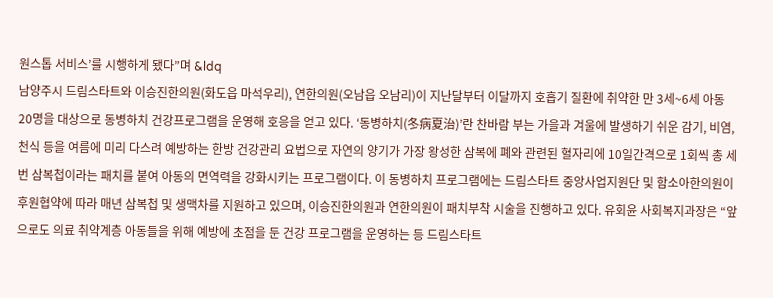원스톱 서비스’를 시행하게 됐다”며 &ldq
남양주시 드림스타트와 이승진한의원(화도읍 마석우리), 연한의원(오남읍 오남리)이 지난달부터 이달까지 호흡기 질환에 취약한 만 3세~6세 아동 20명을 대상으로 동병하치 건강프로그램을 운영해 호응을 얻고 있다. ‘동병하치(冬病夏治)’란 찬바람 부는 가을과 겨울에 발생하기 쉬운 감기, 비염, 천식 등을 여름에 미리 다스려 예방하는 한방 건강관리 요법으로 자연의 양기가 가장 왕성한 삼복에 폐와 관련된 혈자리에 10일간격으로 1회씩 총 세 번 삼복첩이라는 패치를 붙여 아동의 면역력을 강화시키는 프로그램이다. 이 동병하치 프로그램에는 드림스타트 중앙사업지원단 및 함소아한의원이 후원협약에 따라 매년 삼복첩 및 생맥차를 지원하고 있으며, 이승진한의원과 연한의원이 패치부착 시술을 진행하고 있다. 유회윤 사회복지과장은 “앞으로도 의료 취약계층 아동들을 위해 예방에 초점을 둔 건강 프로그램을 운영하는 등 드림스타트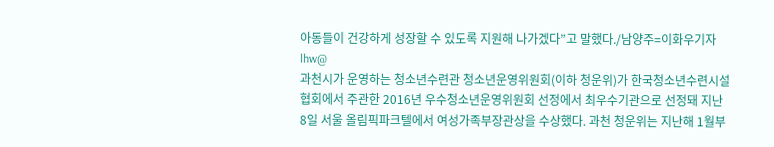아동들이 건강하게 성장할 수 있도록 지원해 나가겠다”고 말했다./남양주=이화우기자 lhw@
과천시가 운영하는 청소년수련관 청소년운영위원회(이하 청운위)가 한국청소년수련시설협회에서 주관한 2016년 우수청소년운영위원회 선정에서 최우수기관으로 선정돼 지난 8일 서울 올림픽파크텔에서 여성가족부장관상을 수상했다. 과천 청운위는 지난해 1월부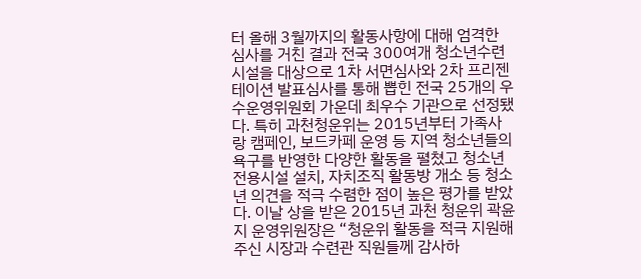터 올해 3월까지의 활동사항에 대해 엄격한 심사를 거친 결과 전국 300여개 청소년수련시설을 대상으로 1차 서면심사와 2차 프리젠테이션 발표심사를 통해 뽑힌 전국 25개의 우수운영위원회 가운데 최우수 기관으로 선정됐다. 특히 과천청운위는 2015년부터 가족사랑 캠페인, 보드카페 운영 등 지역 청소년들의 욕구를 반영한 다양한 활동을 펼쳤고 청소년 전용시설 설치, 자치조직 활동방 개소 등 청소년 의견을 적극 수렴한 점이 높은 평가를 받았다. 이날 상을 받은 2015년 과천 청운위 곽윤지 운영위원장은 “청운위 활동을 적극 지원해 주신 시장과 수련관 직원들께 감사하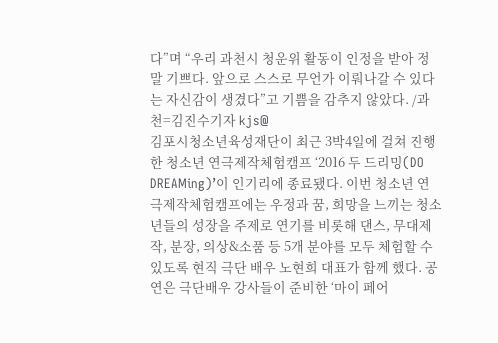다”며 “우리 과천시 청운위 활동이 인정을 받아 정말 기쁘다. 앞으로 스스로 무언가 이뤄나갈 수 있다는 자신감이 생겼다”고 기쁨을 감추지 않았다. /과천=김진수기자 kjs@
김포시청소년육성재단이 최근 3박4일에 걸쳐 진행한 청소년 연극제작체험캠프 ‘2016 두 드리밍(DO DREAMing)’이 인기리에 종료됐다. 이번 청소년 연극제작체험캠프에는 우정과 꿈, 희망을 느끼는 청소년들의 성장을 주제로 연기를 비롯해 댄스, 무대제작, 분장, 의상&소품 등 5개 분야를 모두 체험할 수 있도록 현직 극단 배우 노현희 대표가 함께 했다. 공연은 극단배우 강사들이 준비한 ‘마이 페어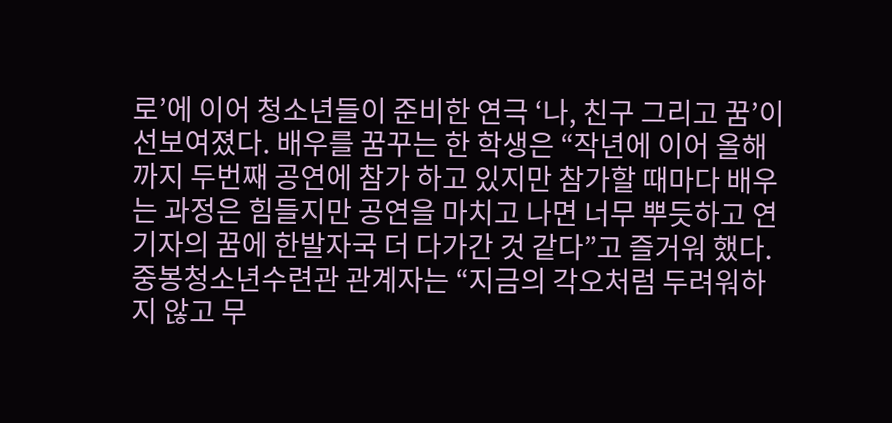로’에 이어 청소년들이 준비한 연극 ‘나, 친구 그리고 꿈’이 선보여졌다. 배우를 꿈꾸는 한 학생은 “작년에 이어 올해까지 두번째 공연에 참가 하고 있지만 참가할 때마다 배우는 과정은 힘들지만 공연을 마치고 나면 너무 뿌듯하고 연기자의 꿈에 한발자국 더 다가간 것 같다”고 즐거워 했다. 중봉청소년수련관 관계자는 “지금의 각오처럼 두려워하지 않고 무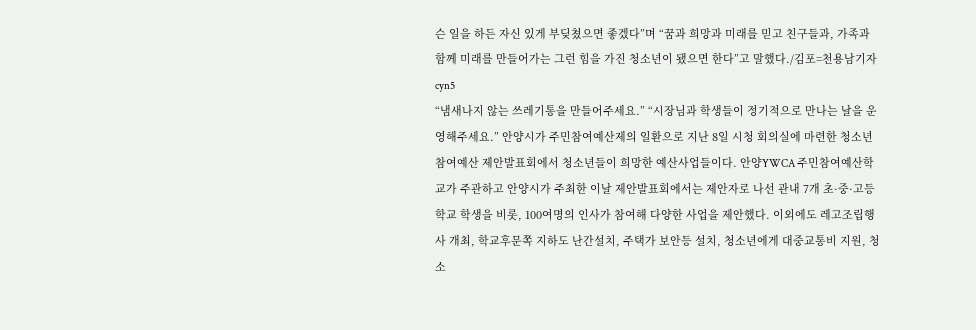슨 일을 하든 자신 있게 부딪쳤으면 좋겠다”며 “꿈과 희망과 미래를 믿고 친구들과, 가족과 함께 미래를 만들어가는 그런 힘을 가진 청소년이 됐으면 한다”고 말했다./김포=천용남기자 cyn5
“냄새나지 않는 쓰레기통을 만들어주세요.” “시장님과 학생들이 정기적으로 만나는 날을 운영해주세요.” 안양시가 주민참여예산제의 일환으로 지난 8일 시청 회의실에 마련한 청소년 참여예산 제안발표회에서 청소년들이 희망한 예산사업들이다. 안양YWCA 주민참여예산학교가 주관하고 안양시가 주최한 이날 제안발표회에서는 제안자로 나선 관내 7개 초·중·고등학교 학생을 비롯, 100여명의 인사가 참여해 다양한 사업을 제안했다. 이외에도 레고조립행사 개최, 학교후문쪽 지하도 난간설치, 주택가 보안등 설치, 청소년에게 대중교통비 지원, 청소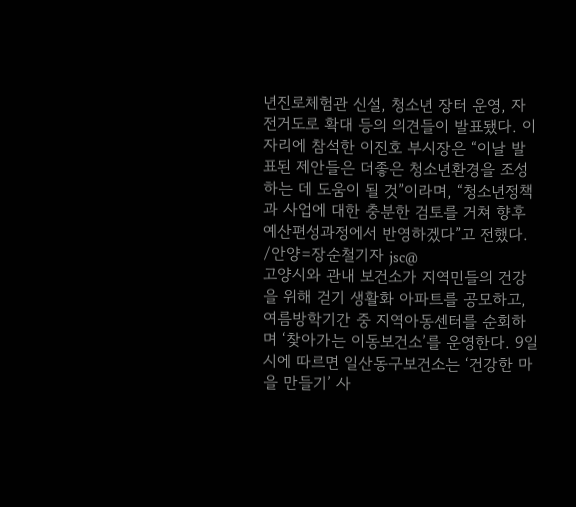년진로체험관 신설, 청소년 장터 운영, 자전거도로 확대 등의 의견들이 발표됐다. 이 자리에 참석한 이진호 부시장은 “이날 발표된 제안들은 더좋은 청소년환경을 조성하는 데 도움이 될 것”이라며, “청소년정책과 사업에 대한 충분한 검토를 거쳐 향후 예산편성과정에서 반영하겠다”고 전했다. /안양=장순철기자 jsc@
고양시와 관내 보건소가 지역민들의 건강을 위해 걷기 생활화 아파트를 공모하고, 여름방학기간 중 지역아동센터를 순회하며 ‘찾아가는 이동보건소’를 운영한다. 9일 시에 따르면 일산동구보건소는 ‘건강한 마을 만들기’ 사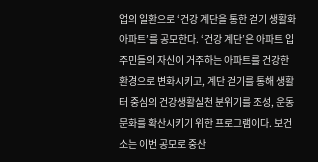업의 일환으로 ‘건강 계단을 통한 걷기 생활화 아파트’를 공모한다. ‘건강 계단’은 아파트 입주민들의 자신이 거주하는 아파트를 건강한 환경으로 변화시키고, 계단 걷기를 통해 생활터 중심의 건강생활실천 분위기를 조성, 운동문화를 확산시키기 위한 프로그램이다. 보건소는 이번 공모로 중산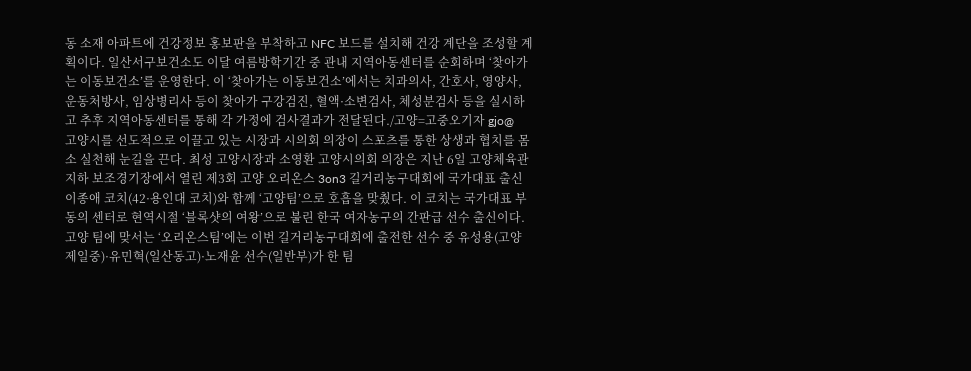동 소재 아파트에 건강정보 홍보판을 부착하고 NFC 보드를 설치해 건강 계단을 조성할 계획이다. 일산서구보건소도 이달 여름방학기간 중 관내 지역아동센터를 순회하며 ‘찾아가는 이동보건소’를 운영한다. 이 ‘찾아가는 이동보건소’에서는 치과의사, 간호사, 영양사, 운동처방사, 임상병리사 등이 찾아가 구강검진, 혈액·소변검사, 체성분검사 등을 실시하고 추후 지역아동센터를 통해 각 가정에 검사결과가 전달된다./고양=고중오기자 gjo@
고양시를 선도적으로 이끌고 있는 시장과 시의회 의장이 스포츠를 통한 상생과 협치를 몸소 실천해 눈길을 끈다. 최성 고양시장과 소영환 고양시의회 의장은 지난 6일 고양체육관 지하 보조경기장에서 열린 제3회 고양 오리온스 3on3 길거리농구대회에 국가대표 출신 이종애 코치(42·용인대 코치)와 함께 ‘고양팀’으로 호흡을 맞췄다. 이 코치는 국가대표 부동의 센터로 현역시절 ‘블록샷의 여왕’으로 불린 한국 여자농구의 간판급 선수 출신이다. 고양 팀에 맞서는 ‘오리온스팀’에는 이번 길거리농구대회에 출전한 선수 중 유성용(고양 제일중)·유민혁(일산동고)·노재윤 선수(일반부)가 한 팀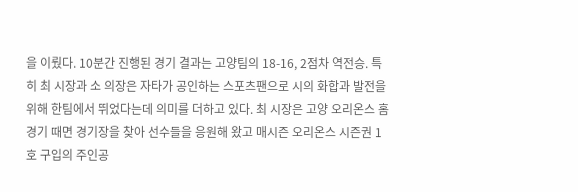을 이뤘다. 10분간 진행된 경기 결과는 고양팀의 18-16, 2점차 역전승. 특히 최 시장과 소 의장은 자타가 공인하는 스포츠팬으로 시의 화합과 발전을 위해 한팀에서 뛰었다는데 의미를 더하고 있다. 최 시장은 고양 오리온스 홈경기 때면 경기장을 찾아 선수들을 응원해 왔고 매시즌 오리온스 시즌권 1호 구입의 주인공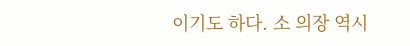이기도 하다. 소 의장 역시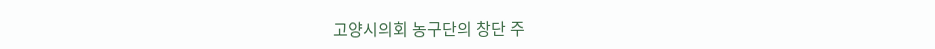고양시의회 농구단의 창단 주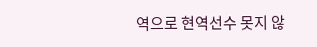역으로 현역선수 못지 않